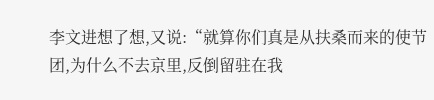李文进想了想,又说:“就算你们真是从扶桑而来的使节团,为什么不去京里,反倒留驻在我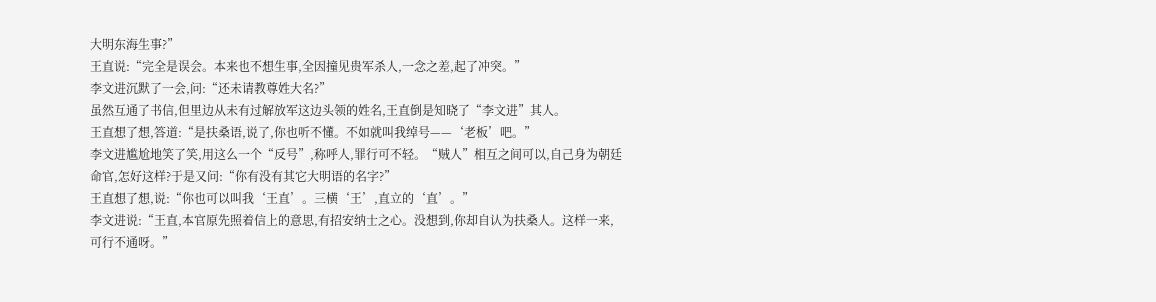大明东海生事?”
王直说:“完全是误会。本来也不想生事,全因撞见贵军杀人,一念之差,起了冲突。”
李文进沉默了一会,问:“还未请教尊姓大名?”
虽然互通了书信,但里边从未有过解放军这边头领的姓名,王直倒是知晓了“李文进”其人。
王直想了想,答道:“是扶桑语,说了,你也听不懂。不如就叫我绰号——‘老板’吧。”
李文进尴尬地笑了笑,用这么一个“反号”,称呼人,罪行可不轻。“贼人”相互之间可以,自己身为朝廷命官,怎好这样?于是又问:“你有没有其它大明语的名字?”
王直想了想,说:“你也可以叫我‘王直’。三横‘王’,直立的‘直’。”
李文进说:“王直,本官原先照着信上的意思,有招安纳士之心。没想到,你却自认为扶桑人。这样一来,可行不通呀。”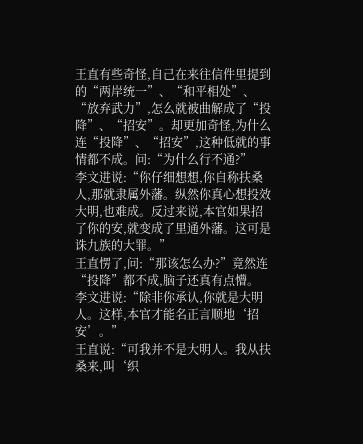王直有些奇怪,自己在来往信件里提到的“两岸统一”、“和平相处”、“放弃武力”,怎么就被曲解成了“投降”、“招安”。却更加奇怪,为什么连“投降”、“招安”,这种低就的事情都不成。问:“为什么行不通?”
李文进说:“你仔细想想,你自称扶桑人,那就隶属外藩。纵然你真心想投效大明,也难成。反过来说,本官如果招了你的安,就变成了里通外藩。这可是诛九族的大罪。”
王直愣了,问:“那该怎么办?”竟然连“投降”都不成,脑子还真有点懵。
李文进说:“除非你承认,你就是大明人。这样,本官才能名正言顺地‘招安’。”
王直说:“可我并不是大明人。我从扶桑来,叫‘织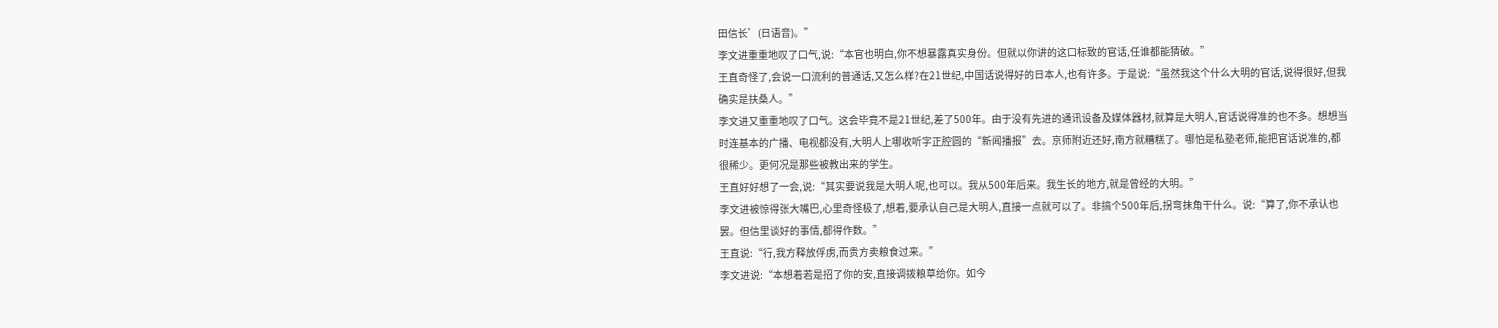田信长’(日语音)。”
李文进重重地叹了口气,说:“本官也明白,你不想暴露真实身份。但就以你讲的这口标致的官话,任谁都能猜破。”
王直奇怪了,会说一口流利的普通话,又怎么样?在21世纪,中国话说得好的日本人,也有许多。于是说:“虽然我这个什么大明的官话,说得很好,但我确实是扶桑人。”
李文进又重重地叹了口气。这会毕竟不是21世纪,差了500年。由于没有先进的通讯设备及媒体器材,就算是大明人,官话说得准的也不多。想想当时连基本的广播、电视都没有,大明人上哪收听字正腔圆的“新闻播报”去。京师附近还好,南方就糟糕了。哪怕是私塾老师,能把官话说准的,都很稀少。更何况是那些被教出来的学生。
王直好好想了一会,说:“其实要说我是大明人呢,也可以。我从500年后来。我生长的地方,就是曾经的大明。”
李文进被惊得张大嘴巴,心里奇怪极了,想着,要承认自己是大明人,直接一点就可以了。非搞个500年后,拐弯抹角干什么。说:“算了,你不承认也罢。但信里谈好的事情,都得作数。”
王直说:“行,我方释放俘虏,而贵方卖粮食过来。”
李文进说:“本想着若是招了你的安,直接调拨粮草给你。如今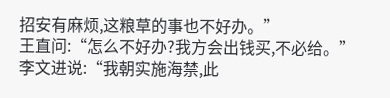招安有麻烦,这粮草的事也不好办。”
王直问:“怎么不好办?我方会出钱买,不必给。”
李文进说:“我朝实施海禁,此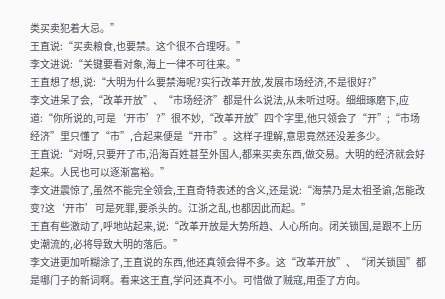类买卖犯着大忌。”
王直说:“买卖粮食,也要禁。这个很不合理呀。”
李文进说:“关键要看对象,海上一律不可往来。”
王直想了想,说:“大明为什么要禁海呢?实行改革开放,发展市场经济,不是很好?”
李文进呆了会,“改革开放”、“市场经济”都是什么说法,从未听过呀。细细琢磨下,应道:“你所说的,可是‘开市’?”很不妙,“改革开放”四个字里,他只领会了“开”;“市场经济”里只懂了“市”,合起来便是“开市”。这样子理解,意思竟然还没差多少。
王直说:“对呀,只要开了市,沿海百姓甚至外国人,都来买卖东西,做交易。大明的经济就会好起来。人民也可以逐渐富裕。”
李文进震惊了,虽然不能完全领会,王直奇特表述的含义,还是说:“海禁乃是太祖圣谕,怎能改变?这‘开市’可是死罪,要杀头的。江浙之乱,也都因此而起。”
王直有些激动了,呼地站起来,说:“改革开放是大势所趋、人心所向。闭关锁国,是跟不上历史潮流的,必将导致大明的落后。”
李文进更加听糊涂了,王直说的东西,他还真领会得不多。这“改革开放”、“闭关锁国”都是哪门子的新词啊。看来这王直,学问还真不小。可惜做了贼寇,用歪了方向。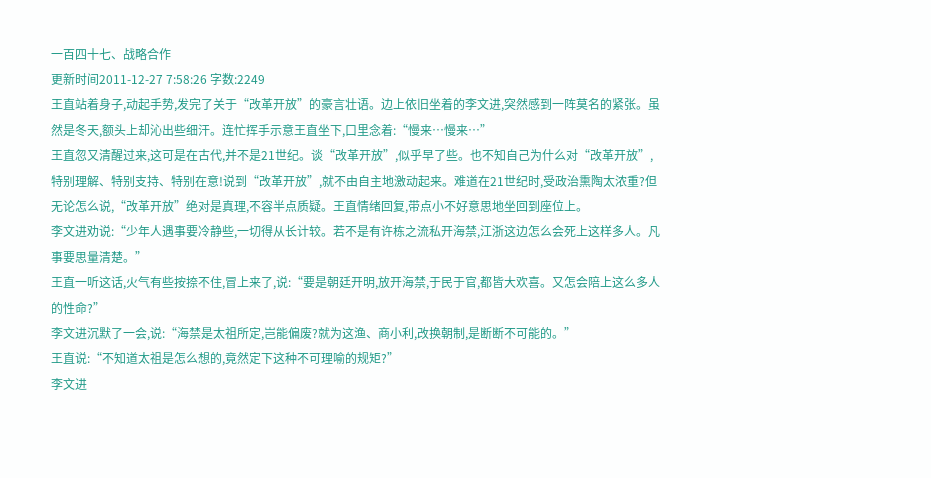一百四十七、战略合作
更新时间2011-12-27 7:58:26 字数:2249
王直站着身子,动起手势,发完了关于“改革开放”的豪言壮语。边上依旧坐着的李文进,突然感到一阵莫名的紧张。虽然是冬天,额头上却沁出些细汗。连忙挥手示意王直坐下,口里念着:“慢来…慢来…”
王直忽又清醒过来,这可是在古代,并不是21世纪。谈“改革开放”,似乎早了些。也不知自己为什么对“改革开放”,特别理解、特别支持、特别在意!说到“改革开放”,就不由自主地激动起来。难道在21世纪时,受政治熏陶太浓重?但无论怎么说,“改革开放”绝对是真理,不容半点质疑。王直情绪回复,带点小不好意思地坐回到座位上。
李文进劝说:“少年人遇事要冷静些,一切得从长计较。若不是有许栋之流私开海禁,江浙这边怎么会死上这样多人。凡事要思量清楚。”
王直一听这话,火气有些按捺不住,冒上来了,说:“要是朝廷开明,放开海禁,于民于官,都皆大欢喜。又怎会陪上这么多人的性命?”
李文进沉默了一会,说:“海禁是太祖所定,岂能偏废?就为这渔、商小利,改换朝制,是断断不可能的。”
王直说:“不知道太祖是怎么想的,竟然定下这种不可理喻的规矩?”
李文进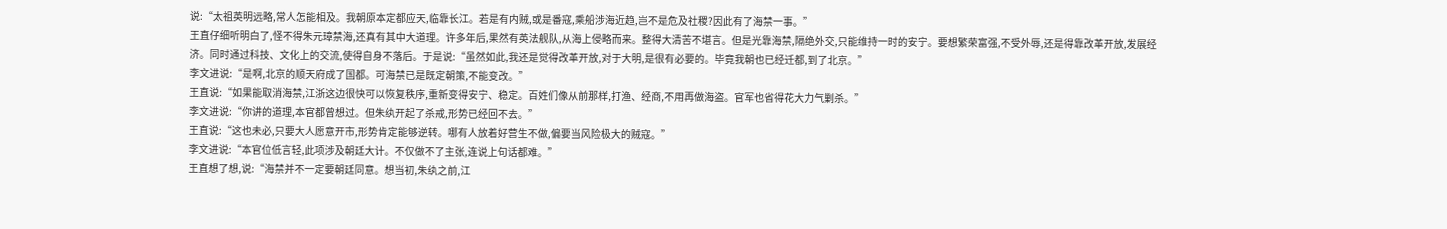说:“太祖英明远略,常人怎能相及。我朝原本定都应天,临靠长江。若是有内贼,或是番寇,乘船涉海近趋,岂不是危及社稷?因此有了海禁一事。”
王直仔细听明白了,怪不得朱元璋禁海,还真有其中大道理。许多年后,果然有英法舰队,从海上侵略而来。整得大清苦不堪言。但是光靠海禁,隔绝外交,只能维持一时的安宁。要想繁荣富强,不受外辱,还是得靠改革开放,发展经济。同时通过科技、文化上的交流,使得自身不落后。于是说:“虽然如此,我还是觉得改革开放,对于大明,是很有必要的。毕竟我朝也已经迁都,到了北京。”
李文进说:“是啊,北京的顺天府成了国都。可海禁已是既定朝策,不能变改。”
王直说:“如果能取消海禁,江浙这边很快可以恢复秩序,重新变得安宁、稳定。百姓们像从前那样,打渔、经商,不用再做海盗。官军也省得花大力气剿杀。”
李文进说:“你讲的道理,本官都曾想过。但朱纨开起了杀戒,形势已经回不去。”
王直说:“这也未必,只要大人愿意开市,形势肯定能够逆转。哪有人放着好营生不做,偏要当风险极大的贼寇。”
李文进说:“本官位低言轻,此项涉及朝廷大计。不仅做不了主张,连说上句话都难。”
王直想了想,说:“海禁并不一定要朝廷同意。想当初,朱纨之前,江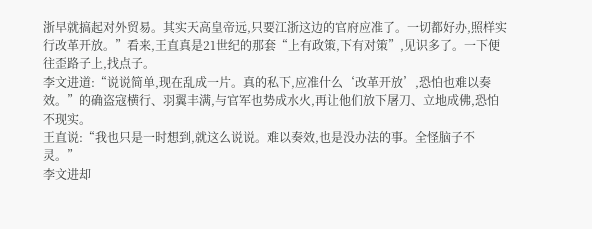浙早就搞起对外贸易。其实天高皇帝远,只要江浙这边的官府应准了。一切都好办,照样实行改革开放。”看来,王直真是21世纪的那套“上有政策,下有对策”,见识多了。一下便往歪路子上,找点子。
李文进道:“说说简单,现在乱成一片。真的私下,应准什么‘改革开放’,恐怕也难以奏效。”的确盗寇横行、羽翼丰满,与官军也势成水火,再让他们放下屠刀、立地成佛,恐怕不现实。
王直说:“我也只是一时想到,就这么说说。难以奏效,也是没办法的事。全怪脑子不灵。”
李文进却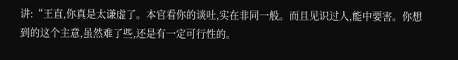讲:“王直,你真是太谦虚了。本官看你的谈吐,实在非同一般。而且见识过人,能中要害。你想到的这个主意,虽然难了些,还是有一定可行性的。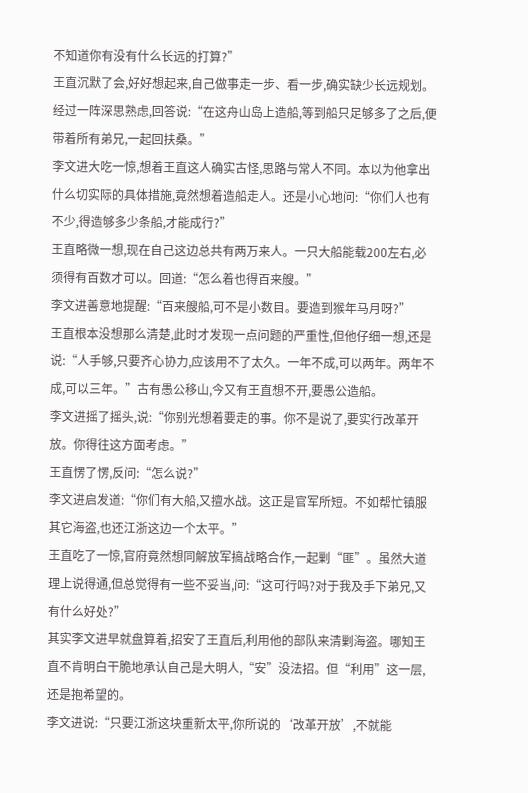不知道你有没有什么长远的打算?”
王直沉默了会,好好想起来,自己做事走一步、看一步,确实缺少长远规划。经过一阵深思熟虑,回答说:“在这舟山岛上造船,等到船只足够多了之后,便带着所有弟兄,一起回扶桑。”
李文进大吃一惊,想着王直这人确实古怪,思路与常人不同。本以为他拿出什么切实际的具体措施,竟然想着造船走人。还是小心地问:“你们人也有不少,得造够多少条船,才能成行?”
王直略微一想,现在自己这边总共有两万来人。一只大船能载200左右,必须得有百数才可以。回道:“怎么着也得百来艘。”
李文进善意地提醒:“百来艘船,可不是小数目。要造到猴年马月呀?”
王直根本没想那么清楚,此时才发现一点问题的严重性,但他仔细一想,还是说:“人手够,只要齐心协力,应该用不了太久。一年不成,可以两年。两年不成,可以三年。”古有愚公移山,今又有王直想不开,要愚公造船。
李文进摇了摇头,说:“你别光想着要走的事。你不是说了,要实行改革开放。你得往这方面考虑。”
王直愣了愣,反问:“怎么说?”
李文进启发道:“你们有大船,又擅水战。这正是官军所短。不如帮忙镇服其它海盗,也还江浙这边一个太平。”
王直吃了一惊,官府竟然想同解放军搞战略合作,一起剿“匪”。虽然大道理上说得通,但总觉得有一些不妥当,问:“这可行吗?对于我及手下弟兄,又有什么好处?”
其实李文进早就盘算着,招安了王直后,利用他的部队来清剿海盗。哪知王直不肯明白干脆地承认自己是大明人,“安”没法招。但“利用”这一层,还是抱希望的。
李文进说:“只要江浙这块重新太平,你所说的‘改革开放’,不就能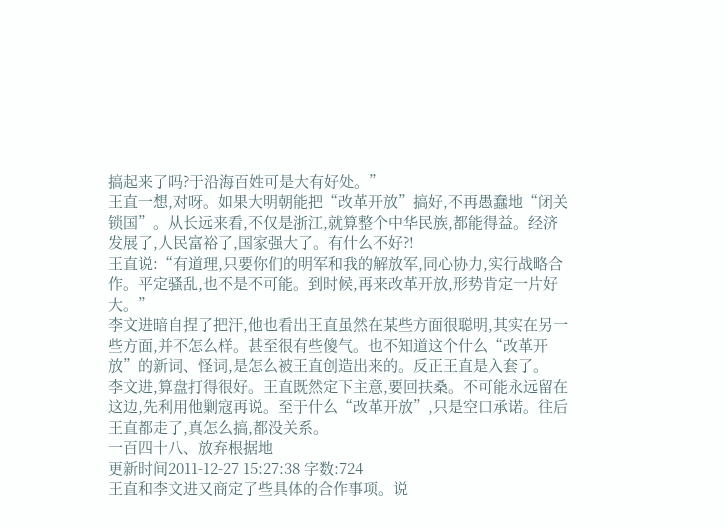搞起来了吗?于沿海百姓可是大有好处。”
王直一想,对呀。如果大明朝能把“改革开放”搞好,不再愚蠢地“闭关锁国”。从长远来看,不仅是浙江,就算整个中华民族,都能得益。经济发展了,人民富裕了,国家强大了。有什么不好?!
王直说:“有道理,只要你们的明军和我的解放军,同心协力,实行战略合作。平定骚乱,也不是不可能。到时候,再来改革开放,形势肯定一片好大。”
李文进暗自捏了把汗,他也看出王直虽然在某些方面很聪明,其实在另一些方面,并不怎么样。甚至很有些傻气。也不知道这个什么“改革开放”的新词、怪词,是怎么被王直创造出来的。反正王直是入套了。
李文进,算盘打得很好。王直既然定下主意,要回扶桑。不可能永远留在这边,先利用他剿寇再说。至于什么“改革开放”,只是空口承诺。往后王直都走了,真怎么搞,都没关系。
一百四十八、放弃根据地
更新时间2011-12-27 15:27:38 字数:724
王直和李文进又商定了些具体的合作事项。说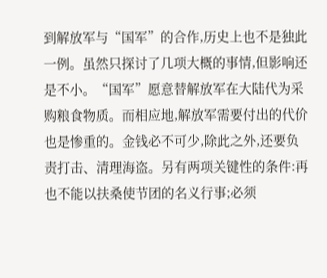到解放军与“国军”的合作,历史上也不是独此一例。虽然只探讨了几项大概的事情,但影响还是不小。“国军”愿意替解放军在大陆代为采购粮食物质。而相应地,解放军需要付出的代价也是惨重的。金钱必不可少,除此之外,还要负责打击、清理海盗。另有两项关键性的条件:再也不能以扶桑使节团的名义行事;必须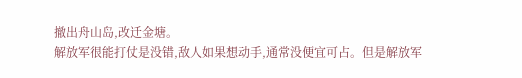撤出舟山岛,改迁金塘。
解放军很能打仗是没错,敌人如果想动手,通常没便宜可占。但是解放军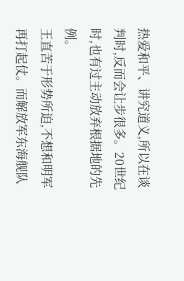热爱和平、讲究道义,所以在谈判时,反而会让步很多。20世纪时,也有过主动放弃根据地的先例。
王直苦于形势所迫,不想和明军再打起仗。而解放军东海舰队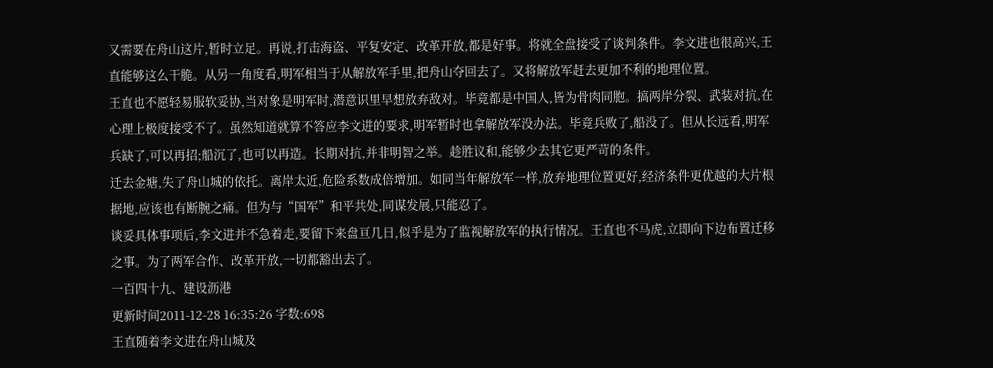又需要在舟山这片,暂时立足。再说,打击海盗、平复安定、改革开放,都是好事。将就全盘接受了谈判条件。李文进也很高兴,王直能够这么干脆。从另一角度看,明军相当于从解放军手里,把舟山夺回去了。又将解放军赶去更加不利的地理位置。
王直也不愿轻易服软妥协,当对象是明军时,潜意识里早想放弃敌对。毕竟都是中国人,皆为骨肉同胞。搞两岸分裂、武装对抗,在心理上极度接受不了。虽然知道就算不答应李文进的要求,明军暂时也拿解放军没办法。毕竟兵败了,船没了。但从长远看,明军兵缺了,可以再招;船沉了,也可以再造。长期对抗,并非明智之举。趁胜议和,能够少去其它更严苛的条件。
迁去金塘,失了舟山城的依托。离岸太近,危险系数成倍增加。如同当年解放军一样,放弃地理位置更好,经济条件更优越的大片根据地,应该也有断腕之痛。但为与“国军”和平共处,同谋发展,只能忍了。
谈妥具体事项后,李文进并不急着走,要留下来盘亘几日,似乎是为了监视解放军的执行情况。王直也不马虎,立即向下边布置迁移之事。为了两军合作、改革开放,一切都豁出去了。
一百四十九、建设沥港
更新时间2011-12-28 16:35:26 字数:698
王直随着李文进在舟山城及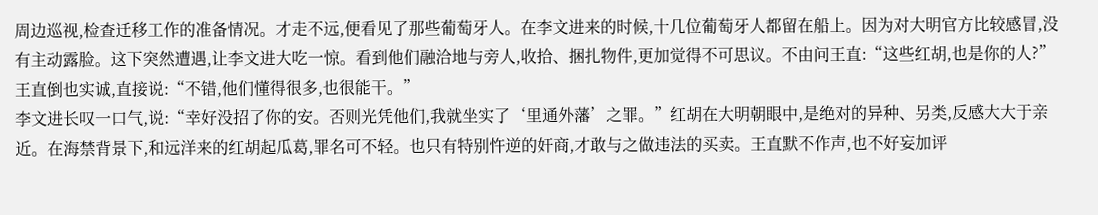周边巡视,检查迁移工作的准备情况。才走不远,便看见了那些葡萄牙人。在李文进来的时候,十几位葡萄牙人都留在船上。因为对大明官方比较感冒,没有主动露脸。这下突然遭遇,让李文进大吃一惊。看到他们融洽地与旁人,收拾、捆扎物件,更加觉得不可思议。不由问王直:“这些红胡,也是你的人?”
王直倒也实诚,直接说:“不错,他们懂得很多,也很能干。”
李文进长叹一口气,说:“幸好没招了你的安。否则光凭他们,我就坐实了‘里通外藩’之罪。”红胡在大明朝眼中,是绝对的异种、另类,反感大大于亲近。在海禁背景下,和远洋来的红胡起瓜葛,罪名可不轻。也只有特别忤逆的奸商,才敢与之做违法的买卖。王直默不作声,也不好妄加评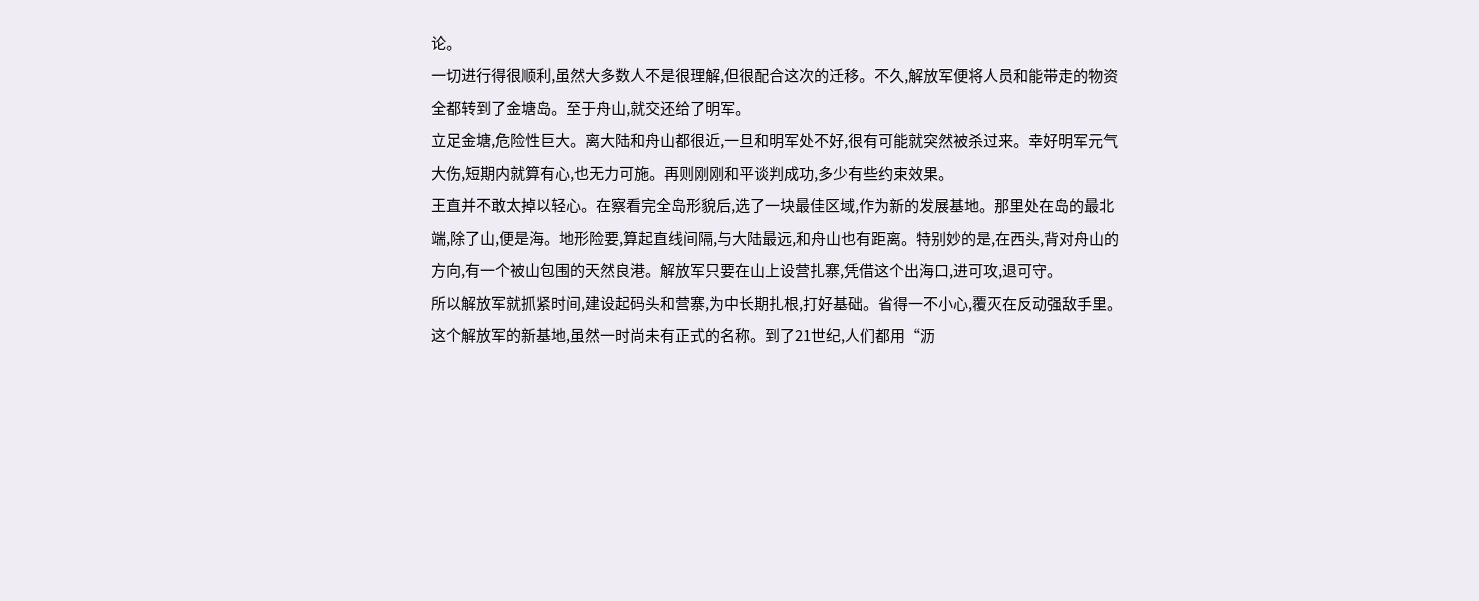论。
一切进行得很顺利,虽然大多数人不是很理解,但很配合这次的迁移。不久,解放军便将人员和能带走的物资全都转到了金塘岛。至于舟山,就交还给了明军。
立足金塘,危险性巨大。离大陆和舟山都很近,一旦和明军处不好,很有可能就突然被杀过来。幸好明军元气大伤,短期内就算有心,也无力可施。再则刚刚和平谈判成功,多少有些约束效果。
王直并不敢太掉以轻心。在察看完全岛形貌后,选了一块最佳区域,作为新的发展基地。那里处在岛的最北端,除了山,便是海。地形险要,算起直线间隔,与大陆最远,和舟山也有距离。特别妙的是,在西头,背对舟山的方向,有一个被山包围的天然良港。解放军只要在山上设营扎寨,凭借这个出海口,进可攻,退可守。
所以解放军就抓紧时间,建设起码头和营寨,为中长期扎根,打好基础。省得一不小心,覆灭在反动强敌手里。
这个解放军的新基地,虽然一时尚未有正式的名称。到了21世纪,人们都用“沥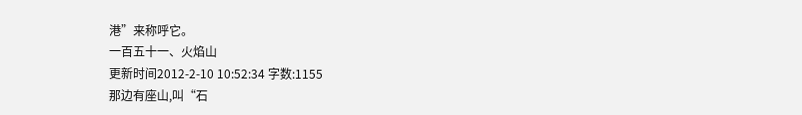港”来称呼它。
一百五十一、火焰山
更新时间2012-2-10 10:52:34 字数:1155
那边有座山,叫“石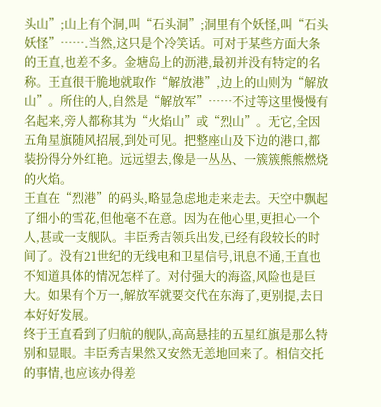头山”;山上有个洞,叫“石头洞”;洞里有个妖怪,叫“石头妖怪”…….当然,这只是个冷笑话。可对于某些方面大条的王直,也差不多。金塘岛上的沥港,最初并没有特定的名称。王直很干脆地就取作“解放港”,边上的山则为“解放山”。所住的人,自然是“解放军”……不过等这里慢慢有名起来,旁人都称其为“火焰山”或“烈山”。无它,全因五角星旗随风招展,到处可见。把整座山及下边的港口,都装扮得分外红艳。远远望去,像是一丛丛、一簇簇熊熊燃烧的火焰。
王直在“烈港”的码头,略显急虑地走来走去。天空中飘起了细小的雪花,但他毫不在意。因为在他心里,更担心一个人,甚或一支舰队。丰臣秀吉领兵出发,已经有段较长的时间了。没有21世纪的无线电和卫星信号,讯息不通,王直也不知道具体的情况怎样了。对付强大的海盗,风险也是巨大。如果有个万一,解放军就要交代在东海了,更别提,去日本好好发展。
终于王直看到了归航的舰队,高高悬挂的五星红旗是那么特别和显眼。丰臣秀吉果然又安然无恙地回来了。相信交托的事情,也应该办得差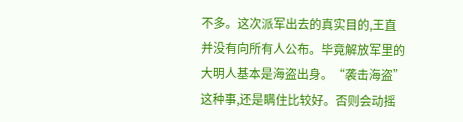不多。这次派军出去的真实目的,王直并没有向所有人公布。毕竟解放军里的大明人基本是海盗出身。“袭击海盗”这种事,还是瞒住比较好。否则会动摇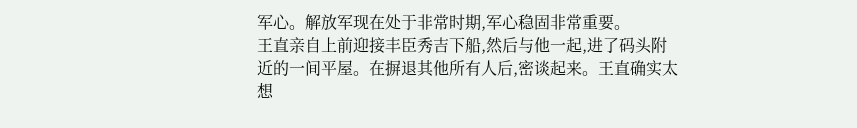军心。解放军现在处于非常时期,军心稳固非常重要。
王直亲自上前迎接丰臣秀吉下船,然后与他一起,进了码头附近的一间平屋。在摒退其他所有人后,密谈起来。王直确实太想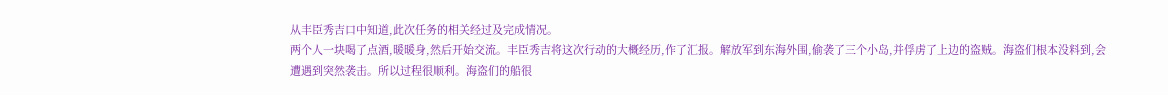从丰臣秀吉口中知道,此次任务的相关经过及完成情况。
两个人一块喝了点酒,暖暖身,然后开始交流。丰臣秀吉将这次行动的大概经历,作了汇报。解放军到东海外围,偷袭了三个小岛,并俘虏了上边的盗贼。海盗们根本没料到,会遭遇到突然袭击。所以过程很顺利。海盗们的船很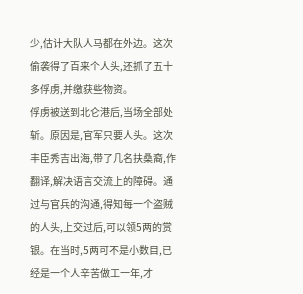少,估计大队人马都在外边。这次偷袭得了百来个人头,还抓了五十多俘虏,并缴获些物资。
俘虏被送到北仑港后,当场全部处斩。原因是,官军只要人头。这次丰臣秀吉出海,带了几名扶桑裔,作翻译,解决语言交流上的障碍。通过与官兵的沟通,得知每一个盗贼的人头,上交过后,可以领5两的赏银。在当时,5两可不是小数目,已经是一个人辛苦做工一年,才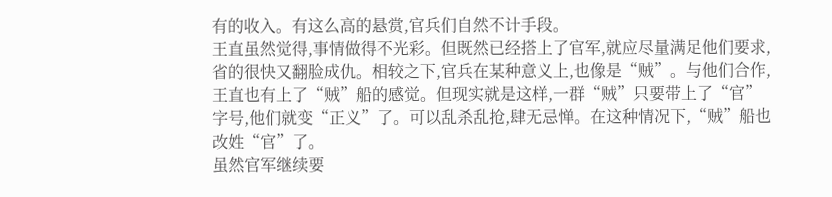有的收入。有这么高的悬赏,官兵们自然不计手段。
王直虽然觉得,事情做得不光彩。但既然已经搭上了官军,就应尽量满足他们要求,省的很快又翻脸成仇。相较之下,官兵在某种意义上,也像是“贼”。与他们合作,王直也有上了“贼”船的感觉。但现实就是这样,一群“贼”只要带上了“官”字号,他们就变“正义”了。可以乱杀乱抢,肆无忌惮。在这种情况下,“贼”船也改姓“官”了。
虽然官军继续要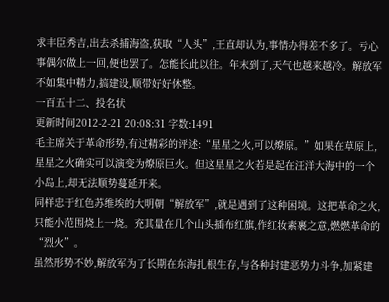求丰臣秀吉,出去杀捕海盗,获取“人头”,王直却认为,事情办得差不多了。亏心事偶尔做上一回,便也罢了。怎能长此以往。年末到了,天气也越来越冷。解放军不如集中精力,搞建设,顺带好好休整。
一百五十二、投名状
更新时间2012-2-21 20:08:31 字数:1491
毛主席关于革命形势,有过精彩的评述:“星星之火,可以燎原。”如果在草原上,星星之火确实可以演变为燎原巨火。但这星星之火若是起在汪洋大海中的一个小岛上,却无法顺势蔓延开来。
同样忠于红色苏维埃的大明朝“解放军”,就是遇到了这种困境。这把革命之火,只能小范围烧上一烧。充其量在几个山头插布红旗,作红妆素裹之意,燃燃革命的“烈火”。
虽然形势不妙,解放军为了长期在东海扎根生存,与各种封建恶势力斗争,加紧建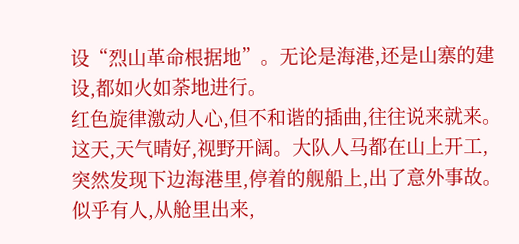设“烈山革命根据地”。无论是海港,还是山寨的建设,都如火如荼地进行。
红色旋律激动人心,但不和谐的插曲,往往说来就来。
这天,天气晴好,视野开阔。大队人马都在山上开工,突然发现下边海港里,停着的舰船上,出了意外事故。似乎有人,从舱里出来,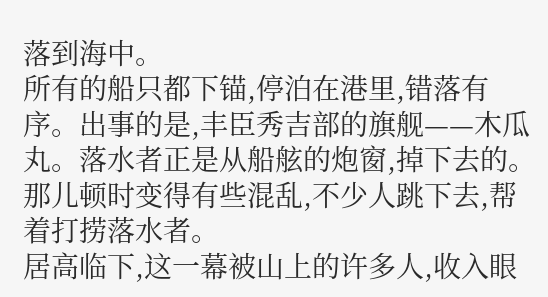落到海中。
所有的船只都下锚,停泊在港里,错落有序。出事的是,丰臣秀吉部的旗舰——木瓜丸。落水者正是从船舷的炮窗,掉下去的。那儿顿时变得有些混乱,不少人跳下去,帮着打捞落水者。
居高临下,这一幕被山上的许多人,收入眼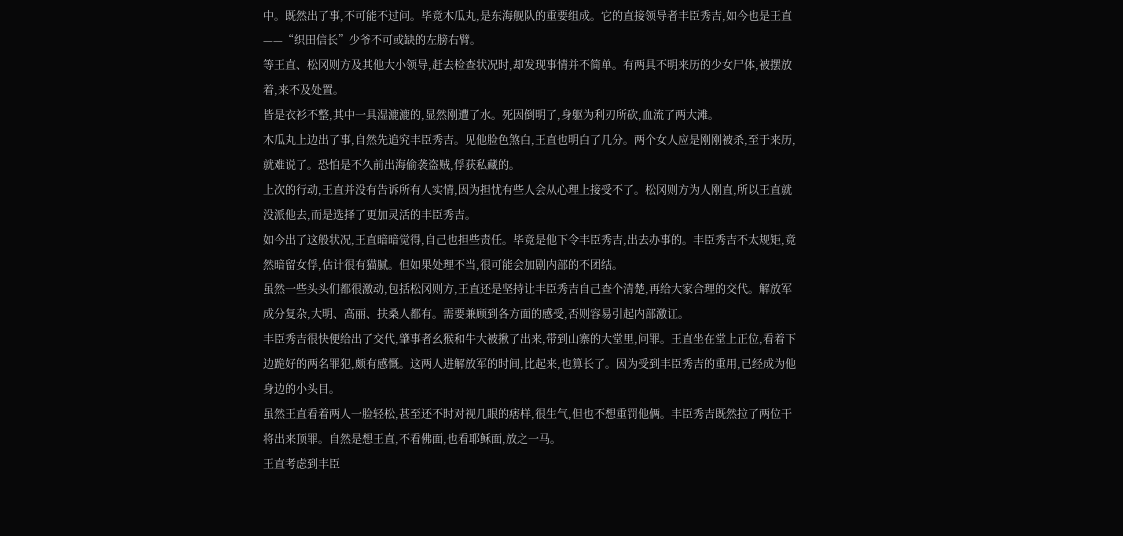中。既然出了事,不可能不过问。毕竟木瓜丸,是东海舰队的重要组成。它的直接领导者丰臣秀吉,如今也是王直——“织田信长”少爷不可或缺的左膀右臂。
等王直、松冈则方及其他大小领导,赶去检查状况时,却发现事情并不简单。有两具不明来历的少女尸体,被摆放着,来不及处置。
皆是衣衫不整,其中一具湿漉漉的,显然刚遭了水。死因倒明了,身躯为利刃所砍,血流了两大滩。
木瓜丸上边出了事,自然先追究丰臣秀吉。见他脸色煞白,王直也明白了几分。两个女人应是刚刚被杀,至于来历,就难说了。恐怕是不久前出海偷袭盗贼,俘获私藏的。
上次的行动,王直并没有告诉所有人实情,因为担忧有些人会从心理上接受不了。松冈则方为人刚直,所以王直就没派他去,而是选择了更加灵活的丰臣秀吉。
如今出了这般状况,王直暗暗觉得,自己也担些责任。毕竟是他下令丰臣秀吉,出去办事的。丰臣秀吉不太规矩,竟然暗留女俘,估计很有猫腻。但如果处理不当,很可能会加剧内部的不团结。
虽然一些头头们都很激动,包括松冈则方,王直还是坚持让丰臣秀吉自己查个清楚,再给大家合理的交代。解放军成分复杂,大明、高丽、扶桑人都有。需要兼顾到各方面的感受,否则容易引起内部激讧。
丰臣秀吉很快便给出了交代,肇事者幺猴和牛大被揪了出来,带到山寨的大堂里,问罪。王直坐在堂上正位,看着下边跪好的两名罪犯,颇有感慨。这两人进解放军的时间,比起来,也算长了。因为受到丰臣秀吉的重用,已经成为他身边的小头目。
虽然王直看着两人一脸轻松,甚至还不时对视几眼的痞样,很生气,但也不想重罚他俩。丰臣秀吉既然拉了两位干将出来顶罪。自然是想王直,不看佛面,也看耶稣面,放之一马。
王直考虑到丰臣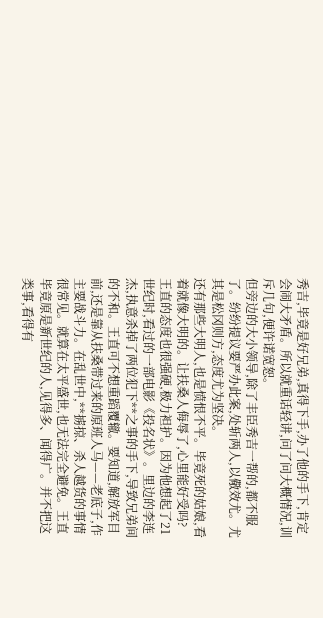秀吉,毕竟是好兄弟,真得下手,办了他的手下,肯定会闹大矛盾。所以就重话轻讲,问了问大概情况,训斥几句,便许诺宽恕。
但旁边的大小领导,除了丰臣秀吉一帮的,都不服了。纷纷提议要严办此案,处斩两人,以儆效尤。尤其是松冈则方,态度尤为坚决。
还有那些大明人,也是愤恨不平。毕竟死的姑娘,看着就像大明的。让扶桑人侮辱了,心里能好受吗?
王直的态度也很强硬,极力袒护。因为他想起了21世纪时,看过的一部电影《投名状》。里边的李连杰,执意杀掉了两位犯下**之事的手下,导致兄弟间的不和。王直可不想重蹈覆辙。要知道,解放军目前,还是靠从扶桑带过来的原班人马——老底子,作主要战斗力。在乱世中,**掳掠、杀人越货的事情很常见。就算在太平盛世,也无法完全避免。王直毕竟原是新世纪的人,见得多、闻得广。并不把这类事,看得有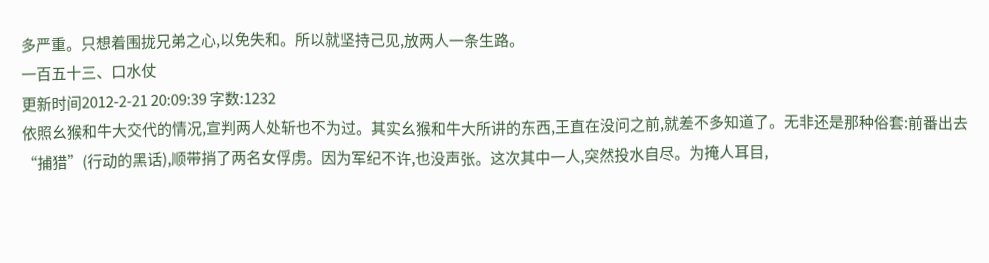多严重。只想着围拢兄弟之心,以免失和。所以就坚持己见,放两人一条生路。
一百五十三、口水仗
更新时间2012-2-21 20:09:39 字数:1232
依照幺猴和牛大交代的情况,宣判两人处斩也不为过。其实幺猴和牛大所讲的东西,王直在没问之前,就差不多知道了。无非还是那种俗套:前番出去“捕猎”(行动的黑话),顺带捎了两名女俘虏。因为军纪不许,也没声张。这次其中一人,突然投水自尽。为掩人耳目,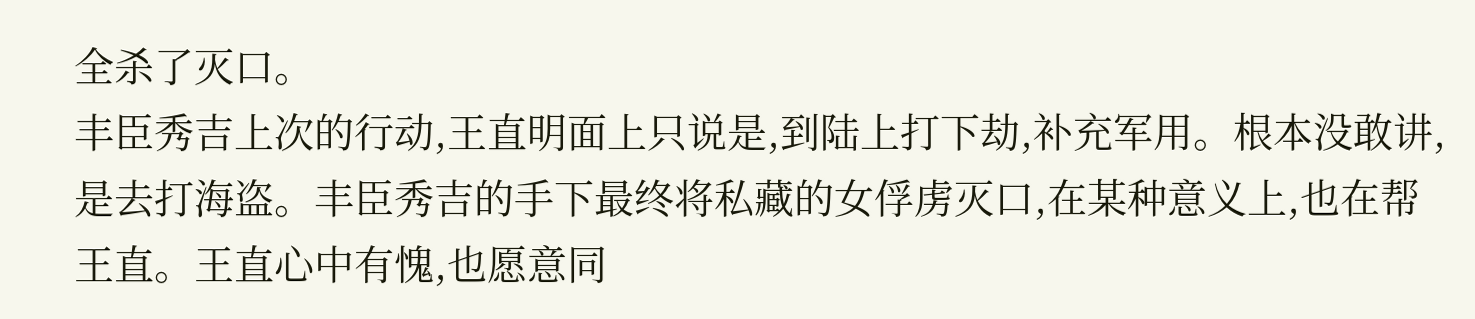全杀了灭口。
丰臣秀吉上次的行动,王直明面上只说是,到陆上打下劫,补充军用。根本没敢讲,是去打海盗。丰臣秀吉的手下最终将私藏的女俘虏灭口,在某种意义上,也在帮王直。王直心中有愧,也愿意同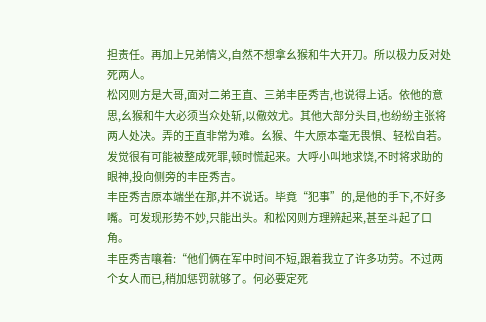担责任。再加上兄弟情义,自然不想拿幺猴和牛大开刀。所以极力反对处死两人。
松冈则方是大哥,面对二弟王直、三弟丰臣秀吉,也说得上话。依他的意思,幺猴和牛大必须当众处斩,以儆效尤。其他大部分头目,也纷纷主张将两人处决。弄的王直非常为难。幺猴、牛大原本毫无畏惧、轻松自若。发觉很有可能被整成死罪,顿时慌起来。大呼小叫地求饶,不时将求助的眼神,投向侧旁的丰臣秀吉。
丰臣秀吉原本端坐在那,并不说话。毕竟“犯事”的,是他的手下,不好多嘴。可发现形势不妙,只能出头。和松冈则方理辨起来,甚至斗起了口角。
丰臣秀吉嚷着:“他们俩在军中时间不短,跟着我立了许多功劳。不过两个女人而已,稍加惩罚就够了。何必要定死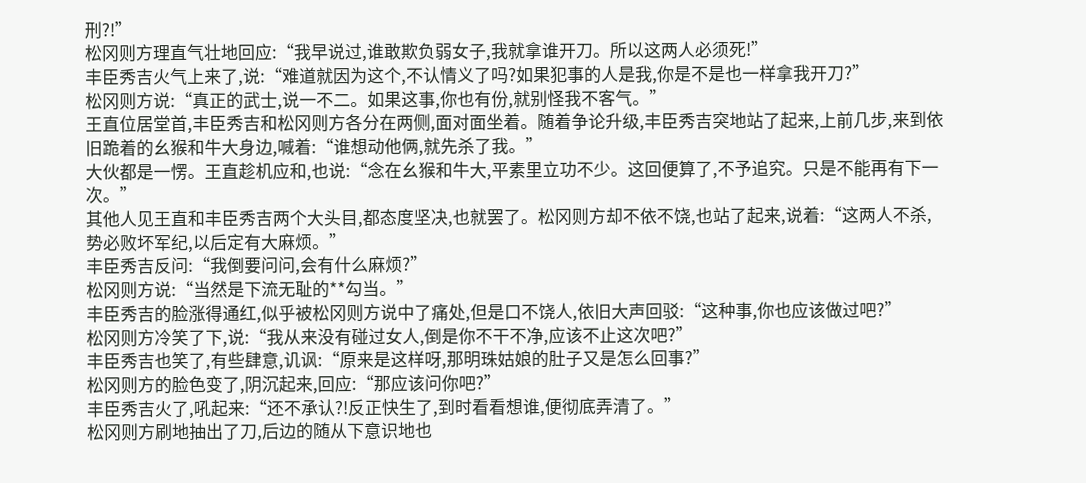刑?!”
松冈则方理直气壮地回应:“我早说过,谁敢欺负弱女子,我就拿谁开刀。所以这两人必须死!”
丰臣秀吉火气上来了,说:“难道就因为这个,不认情义了吗?如果犯事的人是我,你是不是也一样拿我开刀?”
松冈则方说:“真正的武士,说一不二。如果这事,你也有份,就别怪我不客气。”
王直位居堂首,丰臣秀吉和松冈则方各分在两侧,面对面坐着。随着争论升级,丰臣秀吉突地站了起来,上前几步,来到依旧跪着的幺猴和牛大身边,喊着:“谁想动他俩,就先杀了我。”
大伙都是一愣。王直趁机应和,也说:“念在幺猴和牛大,平素里立功不少。这回便算了,不予追究。只是不能再有下一次。”
其他人见王直和丰臣秀吉两个大头目,都态度坚决,也就罢了。松冈则方却不依不饶,也站了起来,说着:“这两人不杀,势必败坏军纪,以后定有大麻烦。”
丰臣秀吉反问:“我倒要问问,会有什么麻烦?”
松冈则方说:“当然是下流无耻的**勾当。”
丰臣秀吉的脸涨得通红,似乎被松冈则方说中了痛处,但是口不饶人,依旧大声回驳:“这种事,你也应该做过吧?”
松冈则方冷笑了下,说:“我从来没有碰过女人,倒是你不干不净,应该不止这次吧?”
丰臣秀吉也笑了,有些肆意,讥讽:“原来是这样呀,那明珠姑娘的肚子又是怎么回事?”
松冈则方的脸色变了,阴沉起来,回应:“那应该问你吧?”
丰臣秀吉火了,吼起来:“还不承认?!反正快生了,到时看看想谁,便彻底弄清了。”
松冈则方刷地抽出了刀,后边的随从下意识地也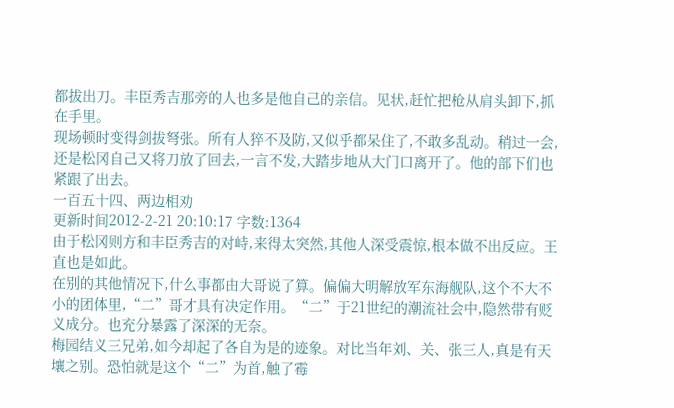都拔出刀。丰臣秀吉那旁的人也多是他自己的亲信。见状,赶忙把枪从肩头卸下,抓在手里。
现场顿时变得剑拔弩张。所有人猝不及防,又似乎都呆住了,不敢多乱动。稍过一会,还是松冈自己又将刀放了回去,一言不发,大踏步地从大门口离开了。他的部下们也紧跟了出去。
一百五十四、两边相劝
更新时间2012-2-21 20:10:17 字数:1364
由于松冈则方和丰臣秀吉的对峙,来得太突然,其他人深受震惊,根本做不出反应。王直也是如此。
在别的其他情况下,什么事都由大哥说了算。偏偏大明解放军东海舰队,这个不大不小的团体里,“二”哥才具有决定作用。“二”于21世纪的潮流社会中,隐然带有贬义成分。也充分暴露了深深的无奈。
梅园结义三兄弟,如今却起了各自为是的迹象。对比当年刘、关、张三人,真是有天壤之别。恐怕就是这个“二”为首,触了霉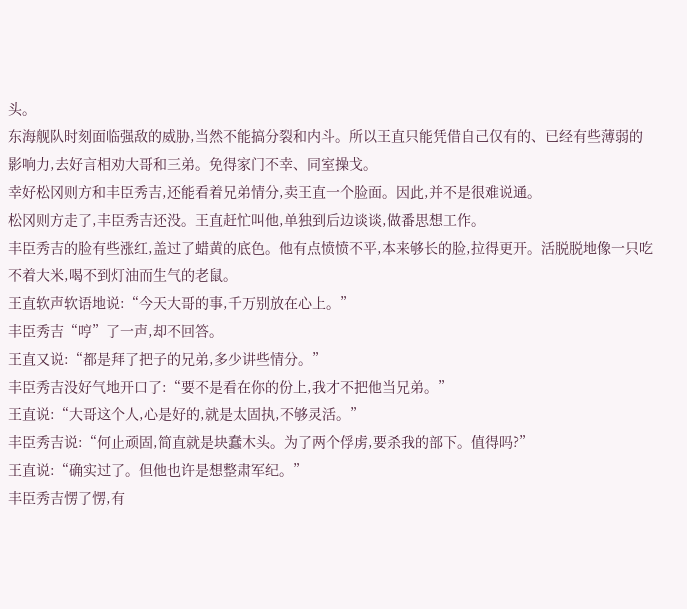头。
东海舰队时刻面临强敌的威胁,当然不能搞分裂和内斗。所以王直只能凭借自己仅有的、已经有些薄弱的影响力,去好言相劝大哥和三弟。免得家门不幸、同室操戈。
幸好松冈则方和丰臣秀吉,还能看着兄弟情分,卖王直一个脸面。因此,并不是很难说通。
松冈则方走了,丰臣秀吉还没。王直赶忙叫他,单独到后边谈谈,做番思想工作。
丰臣秀吉的脸有些涨红,盖过了蜡黄的底色。他有点愤愤不平,本来够长的脸,拉得更开。活脱脱地像一只吃不着大米,喝不到灯油而生气的老鼠。
王直软声软语地说:“今天大哥的事,千万别放在心上。”
丰臣秀吉“哼”了一声,却不回答。
王直又说:“都是拜了把子的兄弟,多少讲些情分。”
丰臣秀吉没好气地开口了:“要不是看在你的份上,我才不把他当兄弟。”
王直说:“大哥这个人,心是好的,就是太固执,不够灵活。”
丰臣秀吉说:“何止顽固,简直就是块蠢木头。为了两个俘虏,要杀我的部下。值得吗?”
王直说:“确实过了。但他也许是想整肃军纪。”
丰臣秀吉愣了愣,有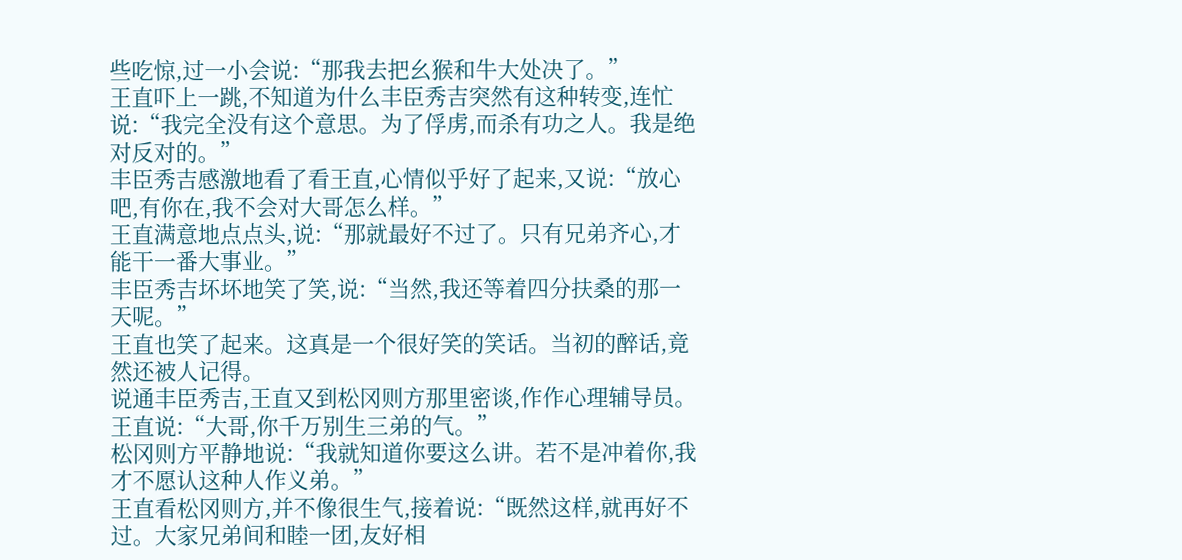些吃惊,过一小会说:“那我去把幺猴和牛大处决了。”
王直吓上一跳,不知道为什么丰臣秀吉突然有这种转变,连忙说:“我完全没有这个意思。为了俘虏,而杀有功之人。我是绝对反对的。”
丰臣秀吉感激地看了看王直,心情似乎好了起来,又说:“放心吧,有你在,我不会对大哥怎么样。”
王直满意地点点头,说:“那就最好不过了。只有兄弟齐心,才能干一番大事业。”
丰臣秀吉坏坏地笑了笑,说:“当然,我还等着四分扶桑的那一天呢。”
王直也笑了起来。这真是一个很好笑的笑话。当初的醉话,竟然还被人记得。
说通丰臣秀吉,王直又到松冈则方那里密谈,作作心理辅导员。
王直说:“大哥,你千万别生三弟的气。”
松冈则方平静地说:“我就知道你要这么讲。若不是冲着你,我才不愿认这种人作义弟。”
王直看松冈则方,并不像很生气,接着说:“既然这样,就再好不过。大家兄弟间和睦一团,友好相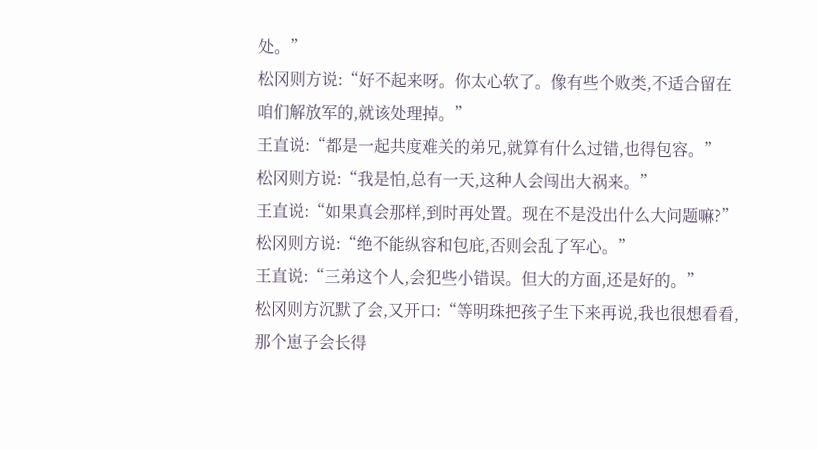处。”
松冈则方说:“好不起来呀。你太心软了。像有些个败类,不适合留在咱们解放军的,就该处理掉。”
王直说:“都是一起共度难关的弟兄,就算有什么过错,也得包容。”
松冈则方说:“我是怕,总有一天,这种人会闯出大祸来。”
王直说:“如果真会那样,到时再处置。现在不是没出什么大问题嘛?”
松冈则方说:“绝不能纵容和包庇,否则会乱了军心。”
王直说:“三弟这个人,会犯些小错误。但大的方面,还是好的。”
松冈则方沉默了会,又开口:“等明珠把孩子生下来再说,我也很想看看,那个崽子会长得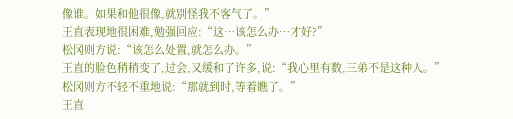像谁。如果和他很像,就别怪我不客气了。”
王直表现地很困难,勉强回应:“这…该怎么办…才好?”
松冈则方说:“该怎么处置,就怎么办。”
王直的脸色稍稍变了,过会,又缓和了许多,说:“我心里有数,三弟不是这种人。”
松冈则方不轻不重地说:“那就到时,等着瞧了。”
王直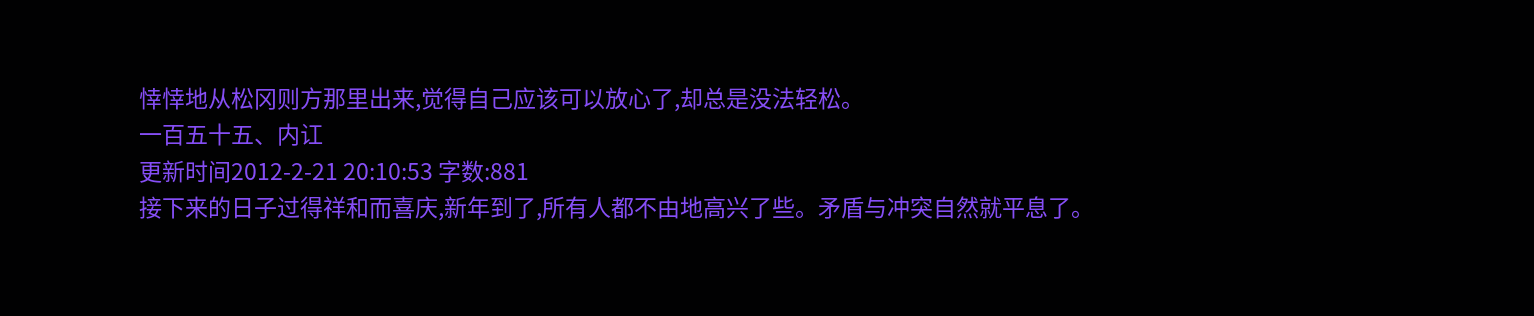悻悻地从松冈则方那里出来,觉得自己应该可以放心了,却总是没法轻松。
一百五十五、内讧
更新时间2012-2-21 20:10:53 字数:881
接下来的日子过得祥和而喜庆,新年到了,所有人都不由地高兴了些。矛盾与冲突自然就平息了。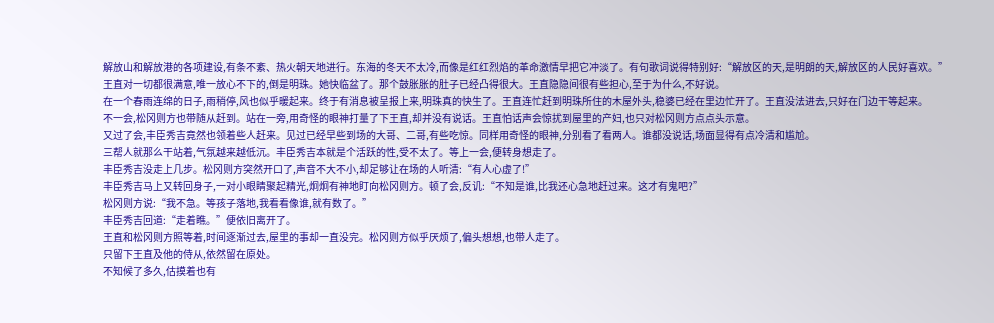解放山和解放港的各项建设,有条不紊、热火朝天地进行。东海的冬天不太冷,而像是红红烈焰的革命激情早把它冲淡了。有句歌词说得特别好:“解放区的天,是明朗的天,解放区的人民好喜欢。”
王直对一切都很满意,唯一放心不下的,倒是明珠。她快临盆了。那个鼓胀胀的肚子已经凸得很大。王直隐隐间很有些担心,至于为什么,不好说。
在一个春雨连绵的日子,雨稍停,风也似乎暖起来。终于有消息被呈报上来,明珠真的快生了。王直连忙赶到明珠所住的木屋外头,稳婆已经在里边忙开了。王直没法进去,只好在门边干等起来。
不一会,松冈则方也带随从赶到。站在一旁,用奇怪的眼神打量了下王直,却并没有说话。王直怕话声会惊扰到屋里的产妇,也只对松冈则方点点头示意。
又过了会,丰臣秀吉竟然也领着些人赶来。见过已经早些到场的大哥、二哥,有些吃惊。同样用奇怪的眼神,分别看了看两人。谁都没说话,场面显得有点冷清和尴尬。
三帮人就那么干站着,气氛越来越低沉。丰臣秀吉本就是个活跃的性,受不太了。等上一会,便转身想走了。
丰臣秀吉没走上几步。松冈则方突然开口了,声音不大不小,却足够让在场的人听清:“有人心虚了!”
丰臣秀吉马上又转回身子,一对小眼睛聚起精光,炯炯有神地盯向松冈则方。顿了会,反讥:“不知是谁,比我还心急地赶过来。这才有鬼吧?”
松冈则方说:“我不急。等孩子落地,我看看像谁,就有数了。”
丰臣秀吉回道:“走着瞧。”便依旧离开了。
王直和松冈则方照等着,时间逐渐过去,屋里的事却一直没完。松冈则方似乎厌烦了,偏头想想,也带人走了。
只留下王直及他的侍从,依然留在原处。
不知候了多久,估摸着也有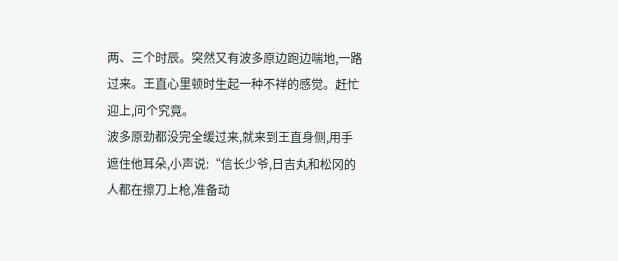两、三个时辰。突然又有波多原边跑边喘地,一路过来。王直心里顿时生起一种不祥的感觉。赶忙迎上,问个究竟。
波多原劲都没完全缓过来,就来到王直身侧,用手遮住他耳朵,小声说:“信长少爷,日吉丸和松冈的人都在擦刀上枪,准备动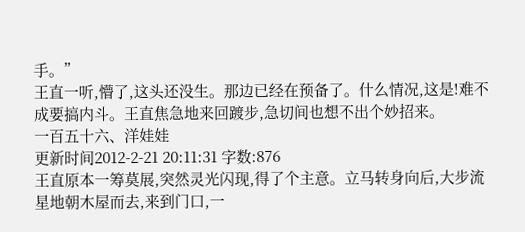手。”
王直一听,懵了,这头还没生。那边已经在预备了。什么情况,这是!难不成要搞内斗。王直焦急地来回踱步,急切间也想不出个妙招来。
一百五十六、洋娃娃
更新时间2012-2-21 20:11:31 字数:876
王直原本一筹莫展,突然灵光闪现,得了个主意。立马转身向后,大步流星地朝木屋而去,来到门口,一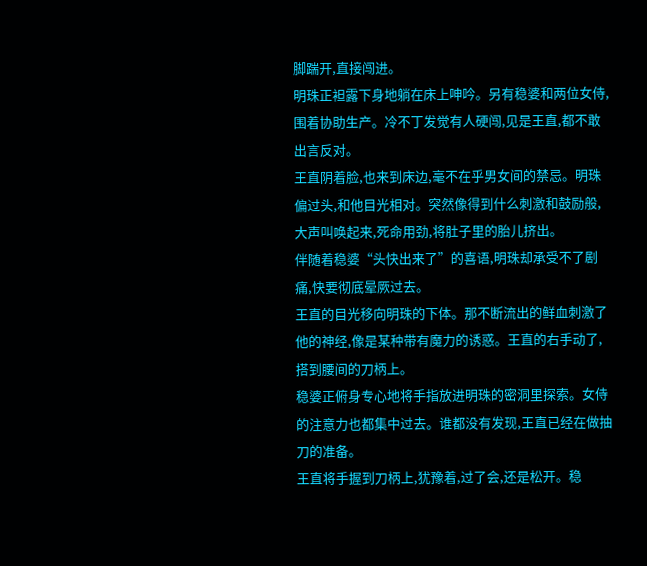脚踹开,直接闯进。
明珠正袒露下身地躺在床上呻吟。另有稳婆和两位女侍,围着协助生产。冷不丁发觉有人硬闯,见是王直,都不敢出言反对。
王直阴着脸,也来到床边,毫不在乎男女间的禁忌。明珠偏过头,和他目光相对。突然像得到什么刺激和鼓励般,大声叫唤起来,死命用劲,将肚子里的胎儿挤出。
伴随着稳婆“头快出来了”的喜语,明珠却承受不了剧痛,快要彻底晕厥过去。
王直的目光移向明珠的下体。那不断流出的鲜血刺激了他的神经,像是某种带有魔力的诱惑。王直的右手动了,搭到腰间的刀柄上。
稳婆正俯身专心地将手指放进明珠的密洞里探索。女侍的注意力也都集中过去。谁都没有发现,王直已经在做抽刀的准备。
王直将手握到刀柄上,犹豫着,过了会,还是松开。稳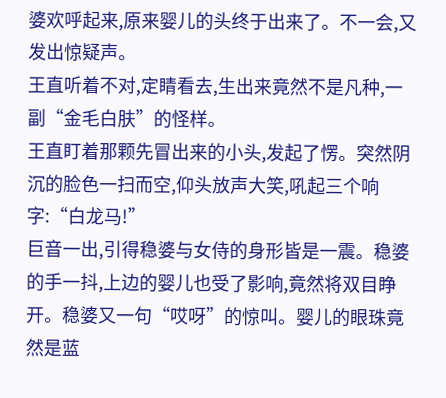婆欢呼起来,原来婴儿的头终于出来了。不一会,又发出惊疑声。
王直听着不对,定睛看去,生出来竟然不是凡种,一副“金毛白肤”的怪样。
王直盯着那颗先冒出来的小头,发起了愣。突然阴沉的脸色一扫而空,仰头放声大笑,吼起三个响字:“白龙马!”
巨音一出,引得稳婆与女侍的身形皆是一震。稳婆的手一抖,上边的婴儿也受了影响,竟然将双目睁开。稳婆又一句“哎呀”的惊叫。婴儿的眼珠竟然是蓝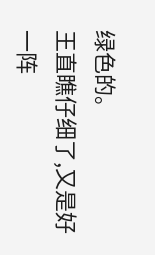绿色的。
王直瞧仔细了,又是好一阵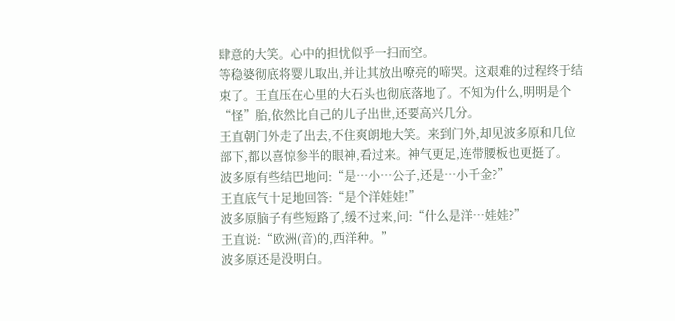肆意的大笑。心中的担忧似乎一扫而空。
等稳婆彻底将婴儿取出,并让其放出嘹亮的啼哭。这艰难的过程终于结束了。王直压在心里的大石头也彻底落地了。不知为什么,明明是个“怪”胎,依然比自己的儿子出世,还要高兴几分。
王直朝门外走了出去,不住爽朗地大笑。来到门外,却见波多原和几位部下,都以喜惊参半的眼神,看过来。神气更足,连带腰板也更挺了。
波多原有些结巴地问:“是…小…公子,还是…小千金?”
王直底气十足地回答:“是个洋娃娃!”
波多原脑子有些短路了,缓不过来,问:“什么是洋…娃娃?”
王直说:“欧洲(音)的,西洋种。”
波多原还是没明白。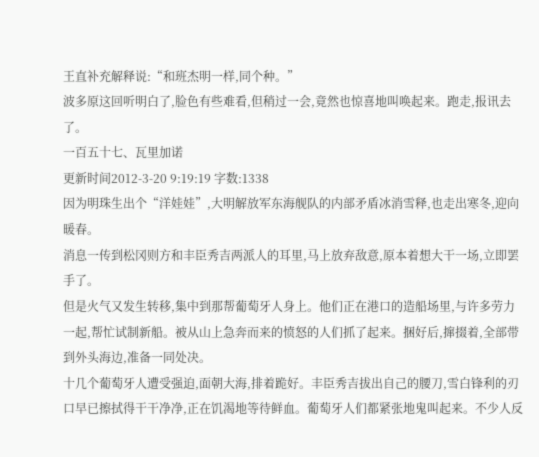王直补充解释说:“和班杰明一样,同个种。”
波多原这回听明白了,脸色有些难看,但稍过一会,竟然也惊喜地叫唤起来。跑走,报讯去了。
一百五十七、瓦里加诺
更新时间2012-3-20 9:19:19 字数:1338
因为明珠生出个“洋娃娃”,大明解放军东海舰队的内部矛盾冰消雪释,也走出寒冬,迎向暖春。
消息一传到松冈则方和丰臣秀吉两派人的耳里,马上放弃敌意,原本着想大干一场,立即罢手了。
但是火气又发生转移,集中到那帮葡萄牙人身上。他们正在港口的造船场里,与许多劳力一起,帮忙试制新船。被从山上急奔而来的愤怒的人们抓了起来。捆好后,撺掇着,全部带到外头海边,准备一同处决。
十几个葡萄牙人遭受强迫,面朝大海,排着跪好。丰臣秀吉拔出自己的腰刀,雪白锋利的刃口早已擦拭得干干净净,正在饥渴地等待鲜血。葡萄牙人们都紧张地鬼叫起来。不少人反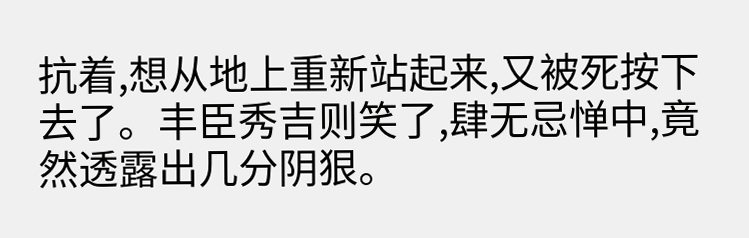抗着,想从地上重新站起来,又被死按下去了。丰臣秀吉则笑了,肆无忌惮中,竟然透露出几分阴狠。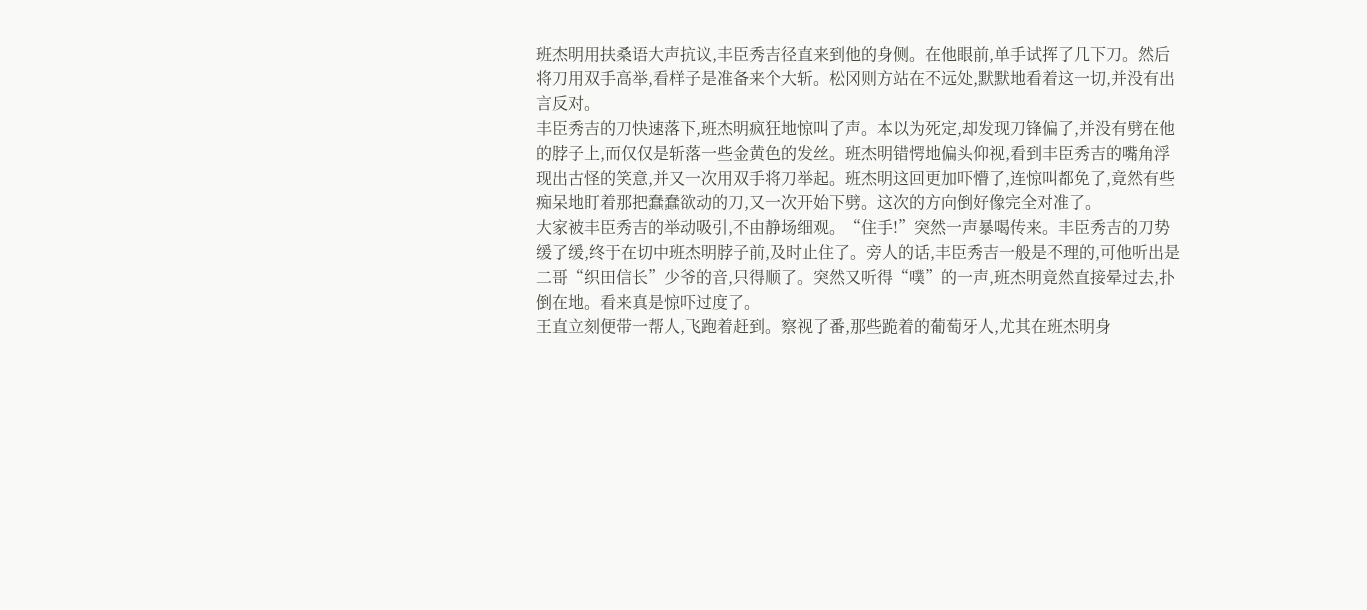班杰明用扶桑语大声抗议,丰臣秀吉径直来到他的身侧。在他眼前,单手试挥了几下刀。然后将刀用双手高举,看样子是准备来个大斩。松冈则方站在不远处,默默地看着这一切,并没有出言反对。
丰臣秀吉的刀快速落下,班杰明疯狂地惊叫了声。本以为死定,却发现刀锋偏了,并没有劈在他的脖子上,而仅仅是斩落一些金黄色的发丝。班杰明错愕地偏头仰视,看到丰臣秀吉的嘴角浮现出古怪的笑意,并又一次用双手将刀举起。班杰明这回更加吓懵了,连惊叫都免了,竟然有些痴呆地盯着那把蠢蠢欲动的刀,又一次开始下劈。这次的方向倒好像完全对准了。
大家被丰臣秀吉的举动吸引,不由静场细观。“住手!”突然一声暴喝传来。丰臣秀吉的刀势缓了缓,终于在切中班杰明脖子前,及时止住了。旁人的话,丰臣秀吉一般是不理的,可他听出是二哥“织田信长”少爷的音,只得顺了。突然又听得“噗”的一声,班杰明竟然直接晕过去,扑倒在地。看来真是惊吓过度了。
王直立刻便带一帮人,飞跑着赶到。察视了番,那些跪着的葡萄牙人,尤其在班杰明身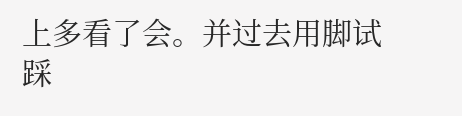上多看了会。并过去用脚试踩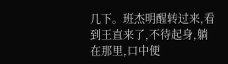几下。班杰明醒转过来,看到王直来了,不待起身,躺在那里,口中便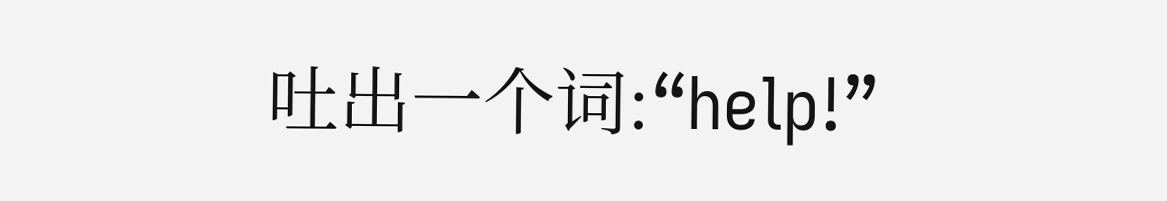吐出一个词:“help!”